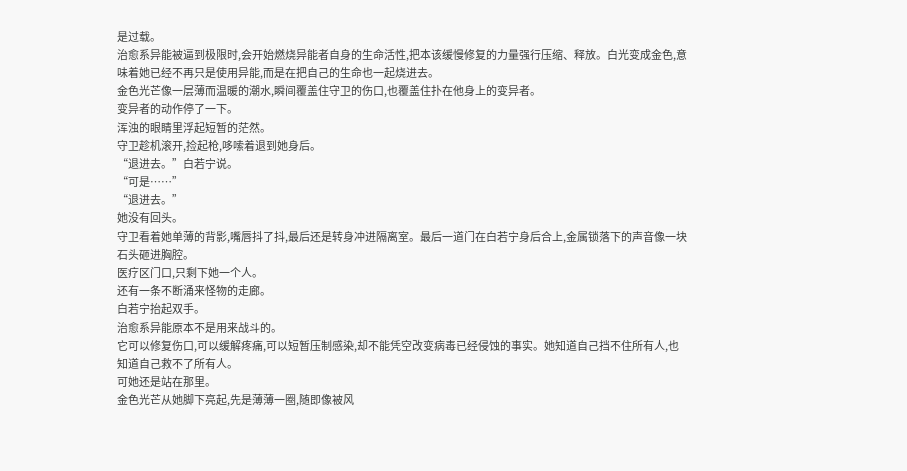是过载。
治愈系异能被逼到极限时,会开始燃烧异能者自身的生命活性,把本该缓慢修复的力量强行压缩、释放。白光变成金色,意味着她已经不再只是使用异能,而是在把自己的生命也一起烧进去。
金色光芒像一层薄而温暖的潮水,瞬间覆盖住守卫的伤口,也覆盖住扑在他身上的变异者。
变异者的动作停了一下。
浑浊的眼睛里浮起短暂的茫然。
守卫趁机滚开,捡起枪,哆嗦着退到她身后。
“退进去。”白若宁说。
“可是……”
“退进去。”
她没有回头。
守卫看着她单薄的背影,嘴唇抖了抖,最后还是转身冲进隔离室。最后一道门在白若宁身后合上,金属锁落下的声音像一块石头砸进胸腔。
医疗区门口,只剩下她一个人。
还有一条不断涌来怪物的走廊。
白若宁抬起双手。
治愈系异能原本不是用来战斗的。
它可以修复伤口,可以缓解疼痛,可以短暂压制感染,却不能凭空改变病毒已经侵蚀的事实。她知道自己挡不住所有人,也知道自己救不了所有人。
可她还是站在那里。
金色光芒从她脚下亮起,先是薄薄一圈,随即像被风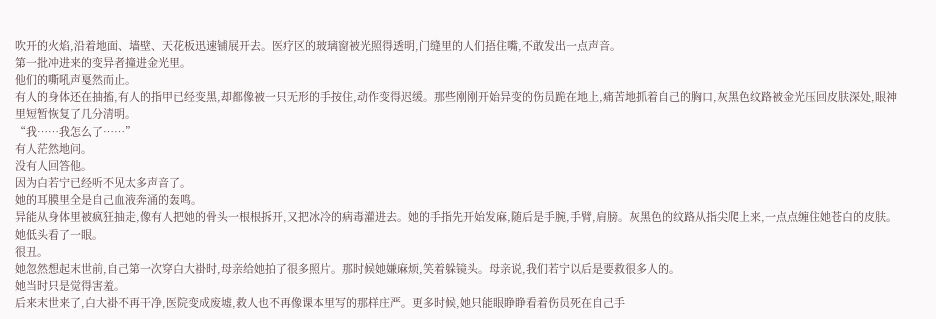吹开的火焰,沿着地面、墙壁、天花板迅速铺展开去。医疗区的玻璃窗被光照得透明,门缝里的人们捂住嘴,不敢发出一点声音。
第一批冲进来的变异者撞进金光里。
他们的嘶吼声戛然而止。
有人的身体还在抽搐,有人的指甲已经变黑,却都像被一只无形的手按住,动作变得迟缓。那些刚刚开始异变的伤员跪在地上,痛苦地抓着自己的胸口,灰黑色纹路被金光压回皮肤深处,眼神里短暂恢复了几分清明。
“我……我怎么了……”
有人茫然地问。
没有人回答他。
因为白若宁已经听不见太多声音了。
她的耳膜里全是自己血液奔涌的轰鸣。
异能从身体里被疯狂抽走,像有人把她的骨头一根根拆开,又把冰冷的病毒灌进去。她的手指先开始发麻,随后是手腕,手臂,肩膀。灰黑色的纹路从指尖爬上来,一点点缠住她苍白的皮肤。
她低头看了一眼。
很丑。
她忽然想起末世前,自己第一次穿白大褂时,母亲给她拍了很多照片。那时候她嫌麻烦,笑着躲镜头。母亲说,我们若宁以后是要救很多人的。
她当时只是觉得害羞。
后来末世来了,白大褂不再干净,医院变成废墟,救人也不再像课本里写的那样庄严。更多时候,她只能眼睁睁看着伤员死在自己手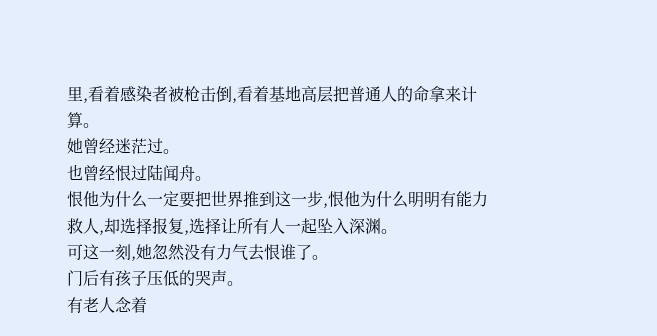里,看着感染者被枪击倒,看着基地高层把普通人的命拿来计算。
她曾经迷茫过。
也曾经恨过陆闻舟。
恨他为什么一定要把世界推到这一步,恨他为什么明明有能力救人,却选择报复,选择让所有人一起坠入深渊。
可这一刻,她忽然没有力气去恨谁了。
门后有孩子压低的哭声。
有老人念着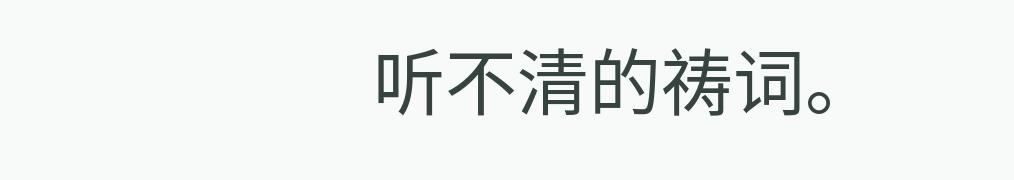听不清的祷词。